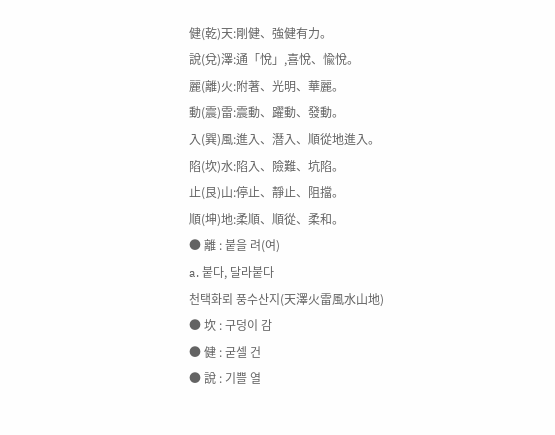健(乾)天:剛健、強健有力。
說(兌)澤:通「悅」,喜悅、愉悅。
麗(離)火:附著、光明、華麗。
動(震)雷:震動、躍動、發動。
入(巽)風:進入、潛入、順從地進入。
陷(坎)水:陷入、險難、坑陷。
止(艮)山:停止、靜止、阻擋。
順(坤)地:柔順、順從、柔和。
● 離 : 붙을 려(여)
a. 붙다, 달라붙다
천택화뢰 풍수산지(天澤火雷風水山地)
● 坎 : 구덩이 감
● 健 : 굳셀 건
● 說 : 기쁠 열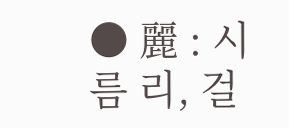● 麗 : 시름 리, 걸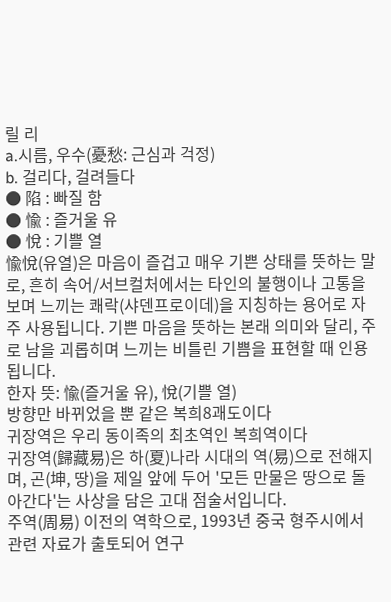릴 리
a.시름, 우수(憂愁: 근심과 걱정)
b. 걸리다, 걸려들다
● 陷 : 빠질 함
● 愉 : 즐거울 유
● 悅 : 기쁠 열
愉悅(유열)은 마음이 즐겁고 매우 기쁜 상태를 뜻하는 말로, 흔히 속어/서브컬처에서는 타인의 불행이나 고통을 보며 느끼는 쾌락(샤덴프로이데)을 지칭하는 용어로 자주 사용됩니다. 기쁜 마음을 뜻하는 본래 의미와 달리, 주로 남을 괴롭히며 느끼는 비틀린 기쁨을 표현할 때 인용됩니다.
한자 뜻: 愉(즐거울 유), 悅(기쁠 열)
방향만 바뀌었을 뿐 같은 복희8괘도이다
귀장역은 우리 동이족의 최초역인 복희역이다
귀장역(歸藏易)은 하(夏)나라 시대의 역(易)으로 전해지며, 곤(坤, 땅)을 제일 앞에 두어 '모든 만물은 땅으로 돌아간다'는 사상을 담은 고대 점술서입니다.
주역(周易) 이전의 역학으로, 1993년 중국 형주시에서 관련 자료가 출토되어 연구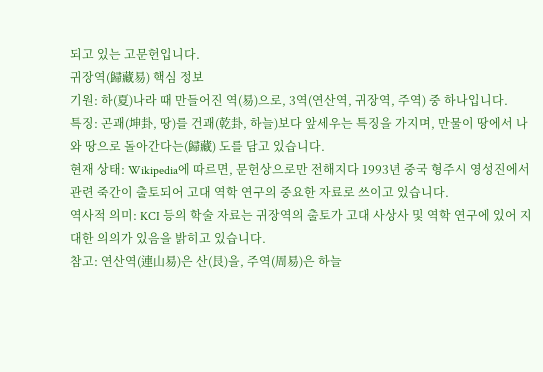되고 있는 고문헌입니다.
귀장역(歸藏易) 핵심 정보
기원: 하(夏)나라 때 만들어진 역(易)으로, 3역(연산역, 귀장역, 주역) 중 하나입니다.
특징: 곤괘(坤卦, 땅)를 건괘(乾卦, 하늘)보다 앞세우는 특징을 가지며, 만물이 땅에서 나와 땅으로 돌아간다는(歸藏) 도를 담고 있습니다.
현재 상태: Wikipedia에 따르면, 문헌상으로만 전해지다 1993년 중국 형주시 영성진에서 관련 죽간이 출토되어 고대 역학 연구의 중요한 자료로 쓰이고 있습니다.
역사적 의미: KCI 등의 학술 자료는 귀장역의 출토가 고대 사상사 및 역학 연구에 있어 지대한 의의가 있음을 밝히고 있습니다.
참고: 연산역(連山易)은 산(艮)을, 주역(周易)은 하늘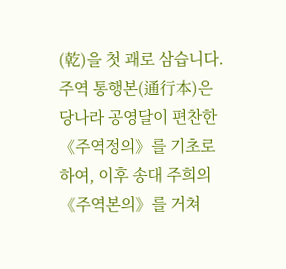(乾)을 첫 괘로 삼습니다.
주역 통행본(通行本)은 당나라 공영달이 편찬한 《주역정의》를 기초로 하여, 이후 송대 주희의 《주역본의》를 거쳐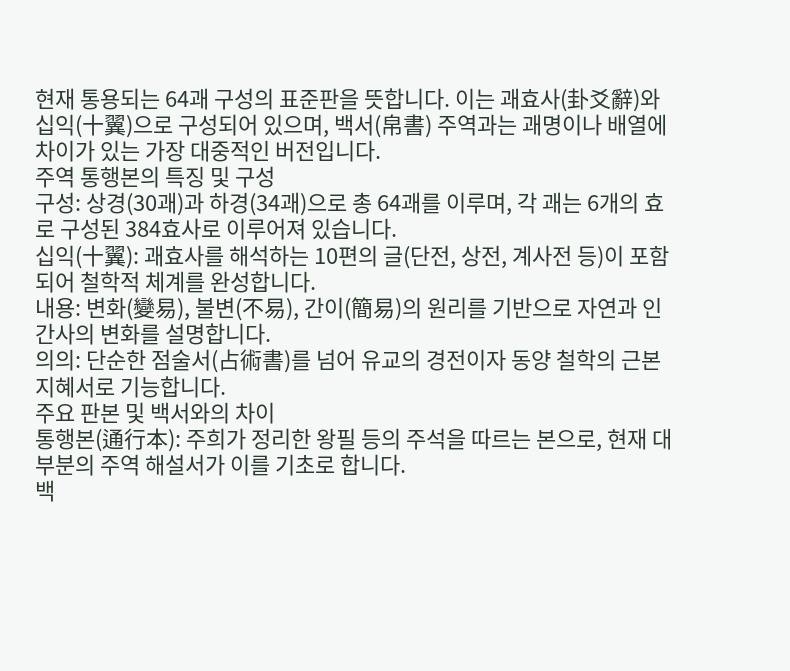현재 통용되는 64괘 구성의 표준판을 뜻합니다. 이는 괘효사(卦爻辭)와 십익(十翼)으로 구성되어 있으며, 백서(帛書) 주역과는 괘명이나 배열에 차이가 있는 가장 대중적인 버전입니다.
주역 통행본의 특징 및 구성
구성: 상경(30괘)과 하경(34괘)으로 총 64괘를 이루며, 각 괘는 6개의 효로 구성된 384효사로 이루어져 있습니다.
십익(十翼): 괘효사를 해석하는 10편의 글(단전, 상전, 계사전 등)이 포함되어 철학적 체계를 완성합니다.
내용: 변화(變易), 불변(不易), 간이(簡易)의 원리를 기반으로 자연과 인간사의 변화를 설명합니다.
의의: 단순한 점술서(占術書)를 넘어 유교의 경전이자 동양 철학의 근본 지혜서로 기능합니다.
주요 판본 및 백서와의 차이
통행본(通行本): 주희가 정리한 왕필 등의 주석을 따르는 본으로, 현재 대부분의 주역 해설서가 이를 기초로 합니다.
백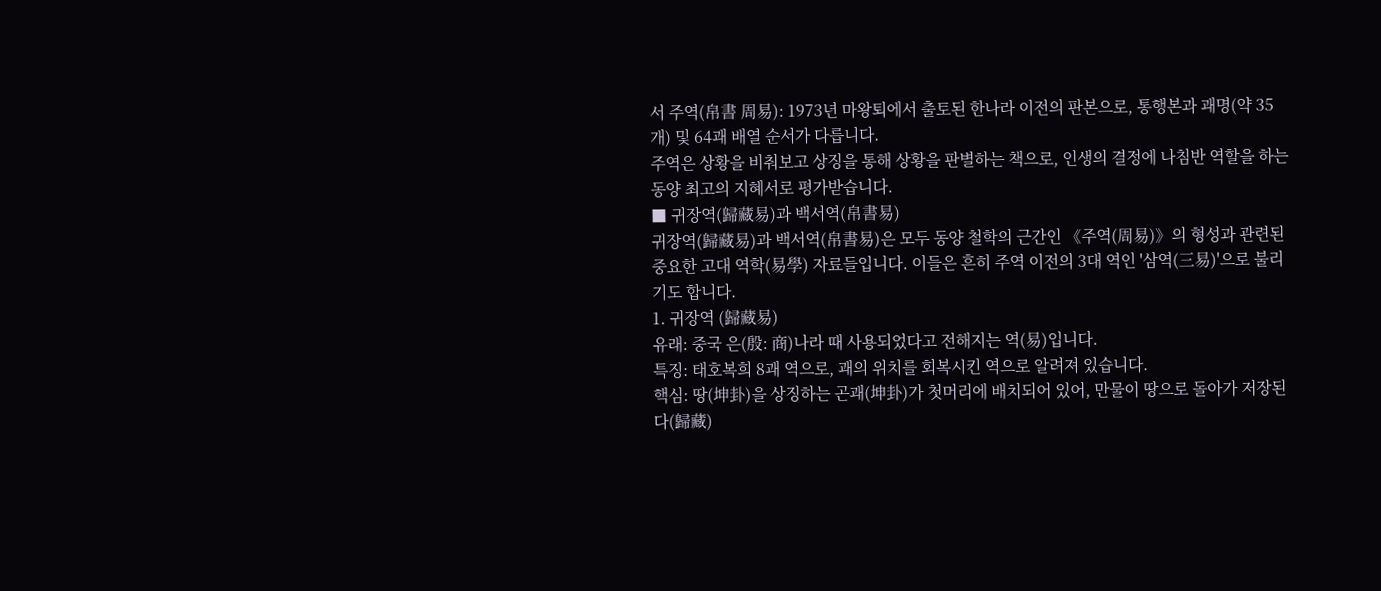서 주역(帛書 周易): 1973년 마왕퇴에서 출토된 한나라 이전의 판본으로, 통행본과 괘명(약 35개) 및 64괘 배열 순서가 다릅니다.
주역은 상황을 비춰보고 상징을 통해 상황을 판별하는 책으로, 인생의 결정에 나침반 역할을 하는 동양 최고의 지혜서로 평가받습니다.
■ 귀장역(歸藏易)과 백서역(帛書易)
귀장역(歸藏易)과 백서역(帛書易)은 모두 동양 철학의 근간인 《주역(周易)》의 형성과 관련된 중요한 고대 역학(易學) 자료들입니다. 이들은 흔히 주역 이전의 3대 역인 '삼역(三易)'으로 불리기도 합니다.
1. 귀장역 (歸藏易)
유래: 중국 은(殷: 商)나라 때 사용되었다고 전해지는 역(易)입니다.
특징: 태호복희 8괘 역으로, 괘의 위치를 회복시킨 역으로 알려져 있습니다.
핵심: 땅(坤卦)을 상징하는 곤괘(坤卦)가 첫머리에 배치되어 있어, 만물이 땅으로 돌아가 저장된다(歸藏)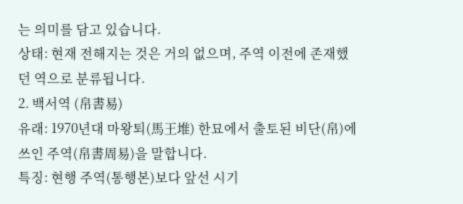는 의미를 담고 있습니다.
상태: 현재 전해지는 것은 거의 없으며, 주역 이전에 존재했던 역으로 분류됩니다.
2. 백서역 (帛書易)
유래: 1970년대 마왕퇴(馬王堆) 한묘에서 출토된 비단(帛)에 쓰인 주역(帛書周易)을 말합니다.
특징: 현행 주역(통행본)보다 앞선 시기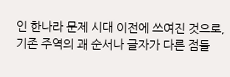인 한나라 문제 시대 이전에 쓰여진 것으로, 기존 주역의 괘 순서나 글자가 다른 점들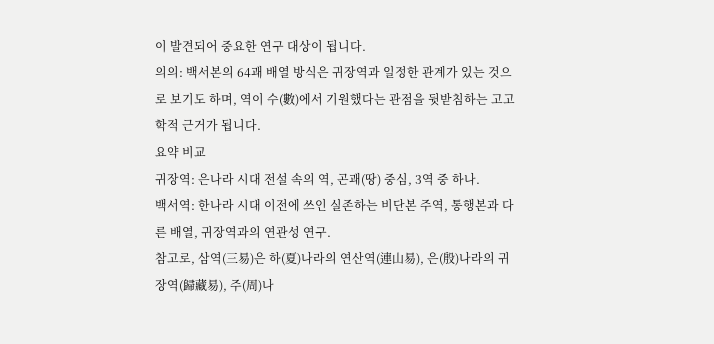이 발견되어 중요한 연구 대상이 됩니다.
의의: 백서본의 64괘 배열 방식은 귀장역과 일정한 관계가 있는 것으로 보기도 하며, 역이 수(數)에서 기원했다는 관점을 뒷받침하는 고고학적 근거가 됩니다.
요약 비교
귀장역: 은나라 시대 전설 속의 역, 곤괘(땅) 중심, 3역 중 하나.
백서역: 한나라 시대 이전에 쓰인 실존하는 비단본 주역, 통행본과 다른 배열, 귀장역과의 연관성 연구.
참고로, 삼역(三易)은 하(夏)나라의 연산역(連山易), 은(殷)나라의 귀장역(歸藏易), 주(周)나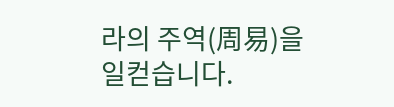라의 주역(周易)을 일컫습니다.